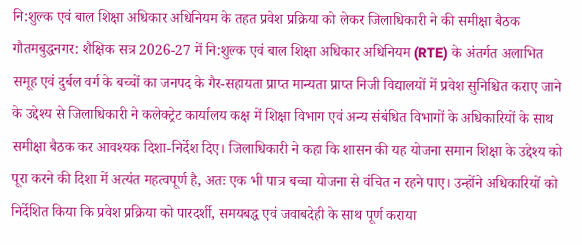नि:शुल्क एवं बाल शिक्षा अधिकार अधिनियम के तहत प्रवेश प्रक्रिया को लेकर जिलाधिकारी ने की समीक्षा बैठक
गौतमबुद्धनगर: शैक्षिक सत्र 2026-27 में नि:शुल्क एवं बाल शिक्षा अधिकार अधिनियम (RTE) के अंतर्गत अलाभित समूह एवं दुर्बल वर्ग के बच्चों का जनपद के गैर-सहायता प्राप्त मान्यता प्राप्त निजी विद्यालयों में प्रवेश सुनिश्चित कराए जाने के उद्देश्य से जिलाधिकारी ने कलेक्ट्रेट कार्यालय कक्ष में शिक्षा विभाग एवं अन्य संबंधित विभागों के अधिकारियों के साथ समीक्षा बैठक कर आवश्यक दिशा-निर्देश दिए। जिलाधिकारी ने कहा कि शासन की यह योजना समान शिक्षा के उद्देश्य को पूरा करने की दिशा में अत्यंत महत्वपूर्ण है, अतः एक भी पात्र बच्चा योजना से वंचित न रहने पाए। उन्होंने अधिकारियों को निर्देशित किया कि प्रवेश प्रक्रिया को पारदर्शी, समयबद्ध एवं जवाबदेही के साथ पूर्ण कराया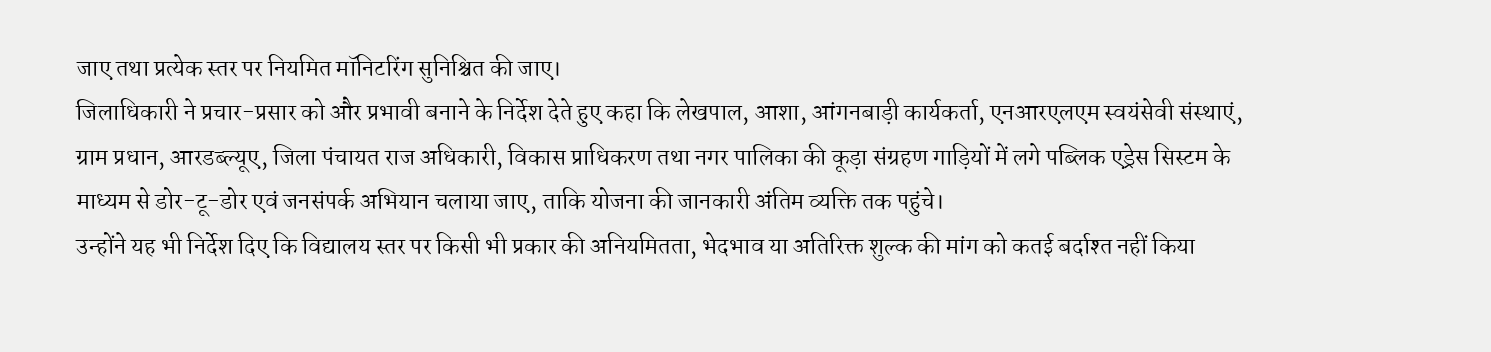जाए तथा प्रत्येक स्तर पर नियमित मॉनिटरिंग सुनिश्चित की जाए।
जिलाधिकारी ने प्रचार-प्रसार को और प्रभावी बनाने के निर्देश देते हुए कहा कि लेखपाल, आशा, आंगनबाड़ी कार्यकर्ता, एनआरएलएम स्वयंसेवी संस्थाएं, ग्राम प्रधान, आरडब्ल्यूए, जिला पंचायत राज अधिकारी, विकास प्राधिकरण तथा नगर पालिका की कूड़ा संग्रहण गाड़ियों में लगे पब्लिक एड्रेस सिस्टम के माध्यम से डोर-टू-डोर एवं जनसंपर्क अभियान चलाया जाए, ताकि योजना की जानकारी अंतिम व्यक्ति तक पहुंचे।
उन्होंने यह भी निर्देश दिए कि विद्यालय स्तर पर किसी भी प्रकार की अनियमितता, भेदभाव या अतिरिक्त शुल्क की मांग को कतई बर्दाश्त नहीं किया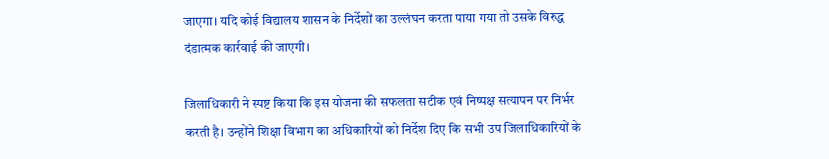जाएगा। यदि कोई विद्यालय शासन के निर्देशों का उल्लंघन करता पाया गया तो उसके विरुद्ध दंडात्मक कार्रवाई की जाएगी।

जिलाधिकारी ने स्पष्ट किया कि इस योजना की सफलता सटीक एवं निष्पक्ष सत्यापन पर निर्भर करती है। उन्होंने शिक्षा विभाग का अधिकारियों को निर्देश दिए कि सभी उप जिलाधिकारियों के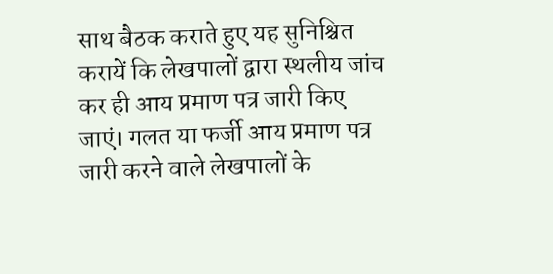साथ बैठक कराते हुए यह सुनिश्चित करायें कि लेखपालों द्वारा स्थलीय जांच कर ही आय प्रमाण पत्र जारी किए जाएं। गलत या फर्जी आय प्रमाण पत्र जारी करने वाले लेखपालों के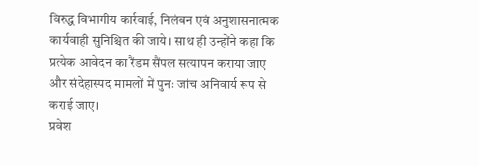विरुद्ध विभागीय कार्रवाई, निलंबन एवं अनुशासनात्मक कार्यवाही सुनिश्चित की जाये। साथ ही उन्होंने कहा कि प्रत्येक आवेदन का रैंडम सैंपल सत्यापन कराया जाए और संदेहास्पद मामलों में पुनः जांच अनिवार्य रूप से कराई जाए।
प्रवेश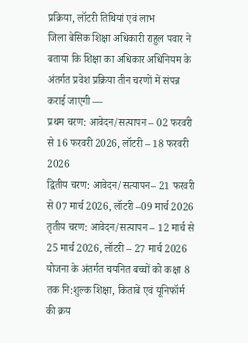प्रक्रिया, लॉटरी तिथियां एवं लाभ
जिला बेसिक शिक्षा अधिकारी राहुल पवार ने बताया कि शिक्षा का अधिकार अधिनियम के अंतर्गत प्रवेश प्रक्रिया तीन चरणों में संपन्न कराई जाएगी —
प्रथम चरण: आवेदन/सत्यापन – 02 फरवरी से 16 फरवरी 2026, लॉटरी – 18 फरवरी 2026
द्वितीय चरण: आवेदन/सत्यापन– 21 फरवरी से 07 मार्च 2026, लॉटरी –09 मार्च 2026
तृतीय चरण: आवेदन/सत्यापन – 12 मार्च से 25 मार्च 2026, लॉटरी – 27 मार्च 2026
योजना के अंतर्गत चयनित बच्चों को कक्षा 8 तक नि:शुल्क शिक्षा, किताबें एवं यूनिफॉर्म की क्रय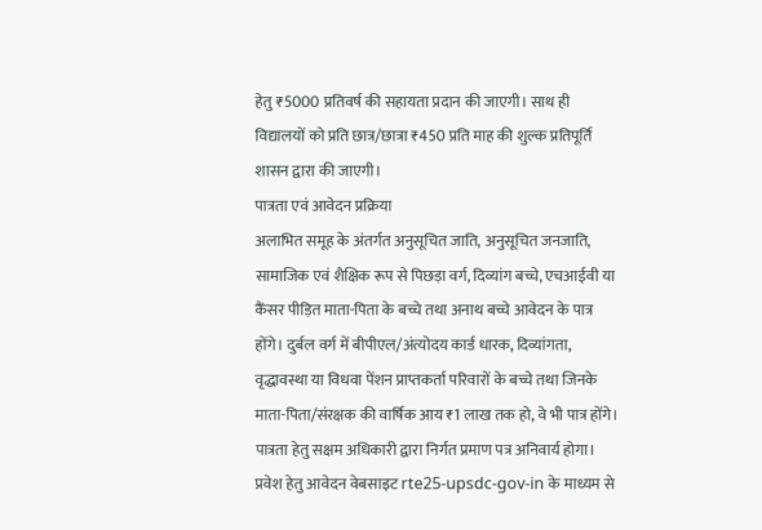हेतु ₹5000 प्रतिवर्ष की सहायता प्रदान की जाएगी। साथ ही विद्यालयों को प्रति छात्र/छात्रा ₹450 प्रति माह की शुल्क प्रतिपूर्ति शासन द्वारा की जाएगी।
पात्रता एवं आवेदन प्रक्रिया
अलाभित समूह के अंतर्गत अनुसूचित जाति, अनुसूचित जनजाति, सामाजिक एवं शैक्षिक रूप से पिछड़ा वर्ग, दिव्यांग बच्चे, एचआईवी या कैंसर पीड़ित माता-पिता के बच्चे तथा अनाथ बच्चे आवेदन के पात्र होंगे। दुर्बल वर्ग में बीपीएल/अंत्योदय कार्ड धारक, दिव्यांगता, वृद्धावस्था या विधवा पेंशन प्राप्तकर्ता परिवारों के बच्चे तथा जिनके माता-पिता/संरक्षक की वार्षिक आय ₹1 लाख तक हो, वे भी पात्र होंगे। पात्रता हेतु सक्षम अधिकारी द्वारा निर्गत प्रमाण पत्र अनिवार्य होगा।
प्रवेश हेतु आवेदन वेबसाइट rte25-upsdc-gov-in के माध्यम से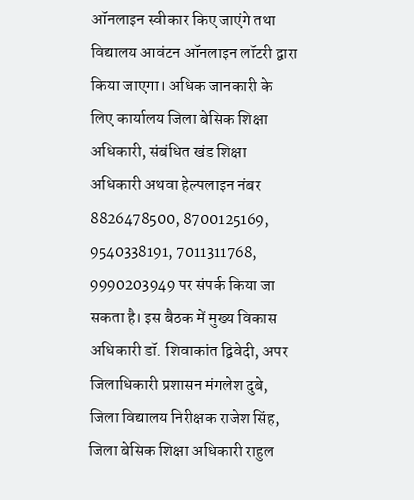ऑनलाइन स्वीकार किए जाएंगे तथा विद्यालय आवंटन ऑनलाइन लॉटरी द्वारा किया जाएगा। अधिक जानकारी के लिए कार्यालय जिला बेसिक शिक्षा अधिकारी, संबंधित खंड शिक्षा अधिकारी अथवा हेल्पलाइन नंबर 8826478500, 8700125169, 9540338191, 7011311768, 9990203949 पर संपर्क किया जा सकता है। इस बैठक में मुख्य विकास अधिकारी डॉ. शिवाकांत द्विवेदी, अपर जिलाधिकारी प्रशासन मंगलेश दुबे, जिला विद्यालय निरीक्षक राजेश सिंह, जिला बेसिक शिक्षा अधिकारी राहुल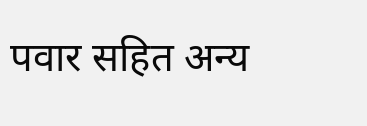पवार सहित अन्य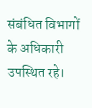संबंधित विभागों के अधिकारी उपस्थित रहे।